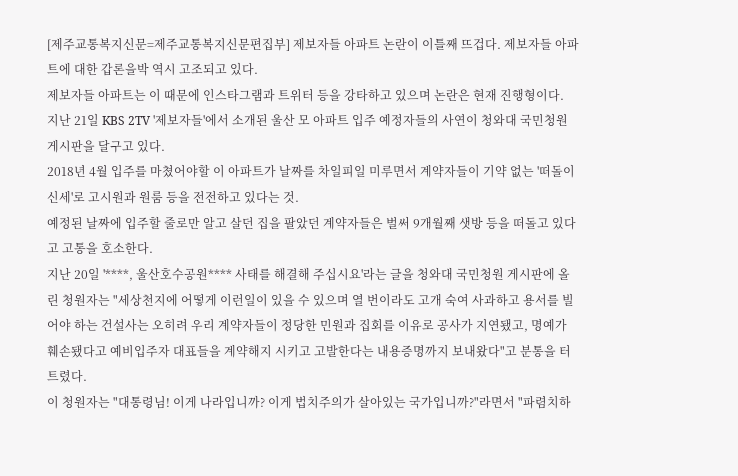[제주교통복지신문=제주교통복지신문편집부] 제보자들 아파트 논란이 이틀째 뜨겁다. 제보자들 아파트에 대한 갑론을박 역시 고조되고 있다.
제보자들 아파트는 이 때문에 인스타그램과 트위터 등을 강타하고 있으며 논란은 현재 진행형이다.
지난 21일 KBS 2TV '제보자들'에서 소개된 울산 모 아파트 입주 예정자들의 사연이 청와대 국민청원 게시판을 달구고 있다.
2018년 4월 입주를 마쳤어야할 이 아파트가 날짜를 차일피일 미루면서 계약자들이 기약 없는 '떠돌이 신세'로 고시원과 원룸 등을 전전하고 있다는 것.
예정된 날짜에 입주할 줄로만 알고 살던 집을 팔았던 계약자들은 벌써 9개월째 샛방 등을 떠돌고 있다고 고통을 호소한다.
지난 20일 '****, 울산호수공원**** 사태를 해결해 주십시요'라는 글을 청와대 국민청원 게시판에 올린 청원자는 "세상천지에 어떻게 이런일이 있을 수 있으며 열 번이라도 고개 숙여 사과하고 용서를 빌어야 하는 건설사는 오히려 우리 계약자들이 정당한 민원과 집회를 이유로 공사가 지연됐고, 명예가 훼손됐다고 예비입주자 대표들을 계약해지 시키고 고발한다는 내용증명까지 보내왔다"고 분통을 터트렸다.
이 청원자는 "대통령님! 이게 나라입니까? 이게 법치주의가 살아있는 국가입니까?"라면서 "파렴치하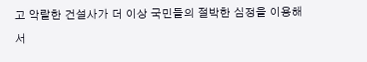고 악랄한 건설사가 더 이상 국민들의 절박한 심정을 이용해서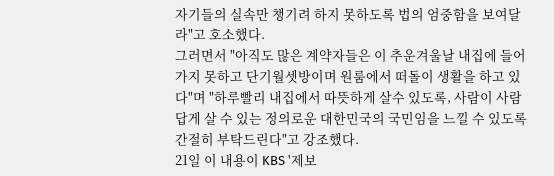자기들의 실속만 챙기려 하지 못하도록 법의 엄중함을 보여달라"고 호소했다.
그러면서 "아직도 많은 계약자들은 이 추운겨울날 내집에 들어가지 못하고 단기월셋방이며 원룸에서 떠돌이 생활을 하고 있다"며 "하루빨리 내집에서 따뜻하게 살수 있도록, 사람이 사람답게 살 수 있는 정의로운 대한민국의 국민임을 느낄 수 있도록 간절히 부탁드린다"고 강조했다.
21일 이 내용이 KBS '제보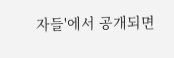자들'에서 공개되면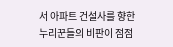서 아파트 건설사를 향한 누리꾼들의 비판이 점점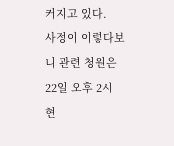커지고 있다.
사정이 이렇다보니 관련 청원은 22일 오후 2시 현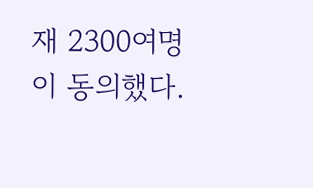재 2300여명이 동의했다.